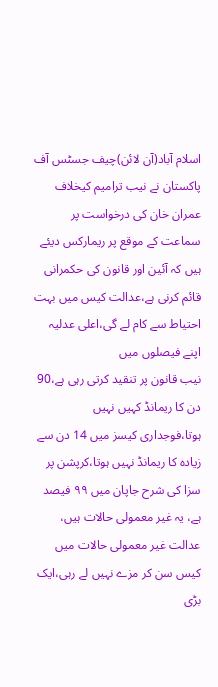اسلام آباد(آن لائن)چیف جسٹس آف پاکستان نے نیب ترامیم کیخلاف عمران خان کی درخواست پر سماعت کے موقع پر ریمارکس دیئے ہیں کہ آئین اور قانون کی حکمرانی قائم کرنی ہے،عدالت کیس میں بہت احتیاط سے کام لے گی،اعلی عدلیہ اپنے فیصلوں میں
نیب قانون پر تنقید کرتی رہی ہے،90 دن کا ریمانڈ کہیں نہیں ہوتا،فوجداری کیسز میں 14 دن سے زیادہ کا ریمانڈ نہیں ہوتا،کرپشن پر سزا کی شرح جاپان میں ۹۹ فیصد ہے، یہ غیر معمولی حالات ہیں، عدالت غیر معمولی حالات میں کیس سن کر مزے نہیں لے رہی،ایک بڑی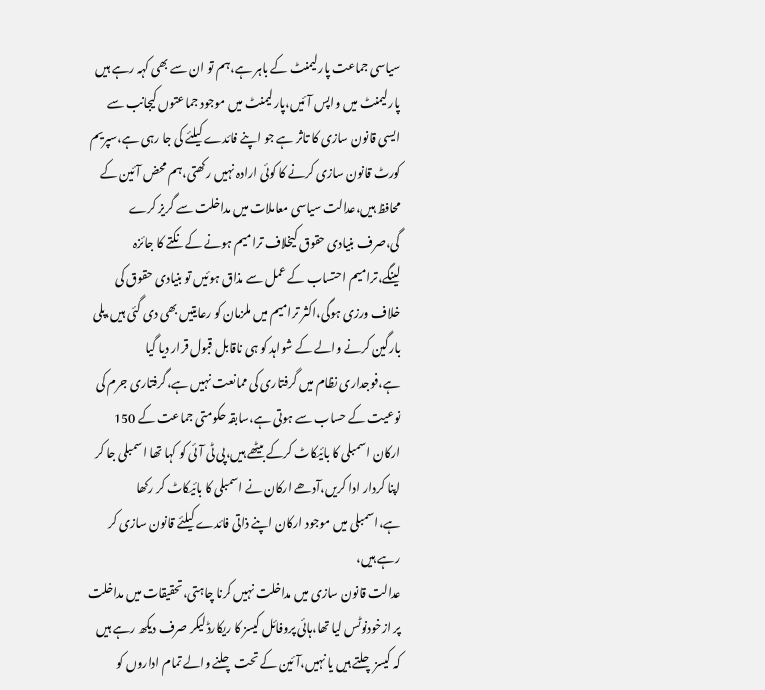سیاسی جماعت پارلیمنٹ کے باہر ہے،ہم تو ان سے بھی کہہ رہے ہیں پارلیمنٹ میں واپس آئیں،پارلیمنٹ میں موجود جماعتوں کیجانب سے ایسی قانون سازی کا تاثر ہے جو اپنے فائدے کیلئے کی جا رہی ہے،سپریم کورٹ قانون سازی کرنے کا کوئی ارادہ نہیں رکھتی،ہم محض آئین کے محافظ ہیں،عدالت سیاسی معاملات میں مداخلت سے گریز کرے گی،صرف بنیادی حقوق کیخلاف ترامیم ہونے کے نکتے کا جائزہ لینگے،ترامیم احتساب کے عمل سے مذاق ہوئیں تو بنیادی حقوق کی خلاف ورزی ہوگی،اکثر ترامیم میں ملزمان کو رعایتیں بھی دی گئی ہیں،پلی بارگین کرنے والے کے شواہد کو ہی ناقابل قبول قرار دیا گیا ہے،فوجداری نظام میں گرفتاری کی ممانعت نہیں ہے،گرفتاری جرم کی نوعیت کے حساب سے ہوتی ہے،سابقہ حکومتی جماعت کے 150 ارکان اسمبلی کا بائیکاٹ کرکے بیٹھے ہیں،پی ٹی آئی کو کہا تھا اسمبلی جا کر اپنا کردار ادا کریں،آدھے ارکان نے اسمبلی کا بائیکاٹ کر رکھا ہے،اسمبلی میں موجود ارکان اپنے ذاتی فائدے کیلئے قانون سازی کر رہے ہیں،
عدالت قانون سازی میں مداخلت نہیں کرنا چاہتی،تحقیقات میں مداخلت پر ازخودنوٹس لیا تھا،ہائی پروفائل کیسز کا ریکارڈ لیکر صرف دیکھ رہے ہیں کہ کیسز چلتے ہیں یا نہیں،آئین کے تحت چلنے والے تمام اداروں کو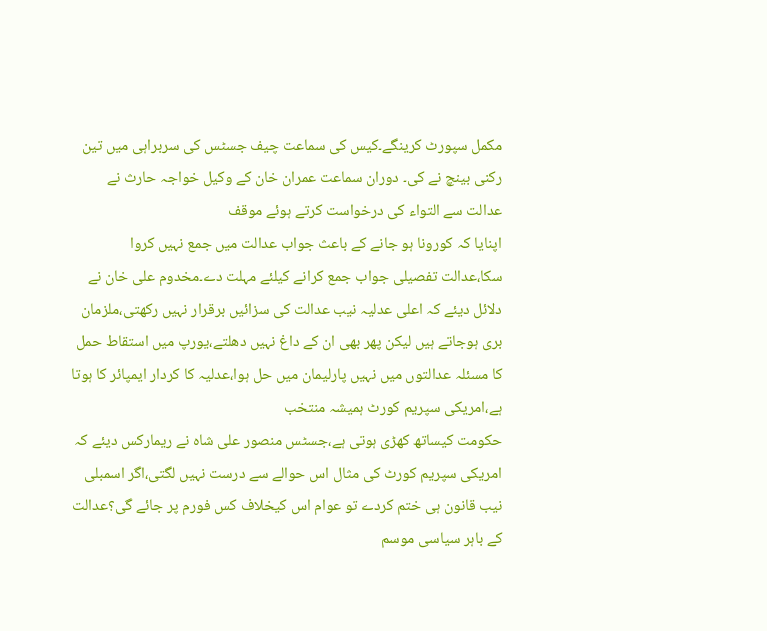مکمل سپورٹ کرینگے۔کیس کی سماعت چیف جسٹس کی سربراہی میں تین رکنی بینچ نے کی۔ دوران سماعت عمران خان کے وکیل خواجہ حارث نے عدالت سے التواء کی درخواست کرتے ہوئے موقف
اپنایا کہ کورونا ہو جانے کے باعث جواب عدالت میں جمع نہیں کروا سکا،عدالت تفصیلی جواب جمع کرانے کیلئے مہلت دے۔مخدوم علی خان نے دلائل دیئے کہ اعلی عدلیہ نیب عدالت کی سزائیں برقرار نہیں رکھتی،ملزمان بری ہوجاتے ہیں لیکن پھر بھی ان کے داغ نہیں دھلتے،یورپ میں استقاط حمل کا مسئلہ عدالتوں میں نہیں پارلیمان میں حل ہوا،عدلیہ کا کردار ایمپائر کا ہوتا ہے،امریکی سپریم کورٹ ہمیشہ منتخب
حکومت کیساتھ کھڑی ہوتی ہے،جسٹس منصور علی شاہ نے ریمارکس دیئے کہ امریکی سپریم کورٹ کی مثال اس حوالے سے درست نہیں لگتی،اگر اسمبلی نیب قانون ہی ختم کردے تو عوام اس کیخلاف کس فورم پر جائے گی؟عدالت کے باہر سیاسی موسم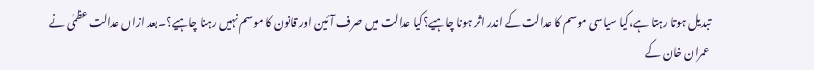تبدیل ہوتا رہتا ہے،کیا سیاسی موسم کا عدالت کے اندر اثر ہونا چاہیے؟کیا عدالت میں صرف آئین اور قانون کا موسم نہیں رہنا چاہیے؟۔بعد ازاں عدالت عظمٰی نے عمران خان کے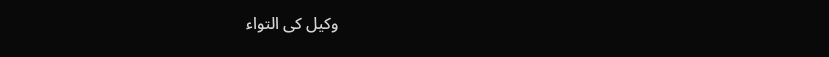وکیل کی التواء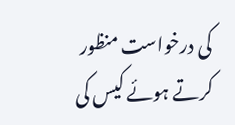کی درخواست منظور کرتے ہوئے کیس کی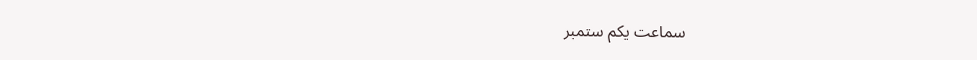سماعت یکم ستمبر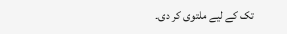تک کے لیے ملتوی کر دی۔